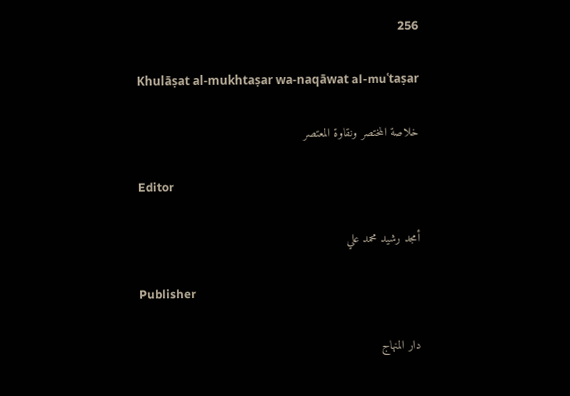256

Khulāṣat al-mukhtaṣar wa-naqāwat al-muʿtaṣar

خلاصة المختصر ونقاوة المعتصر

Editor

أمجد رشيد محمد علي

Publisher

دار المنهاج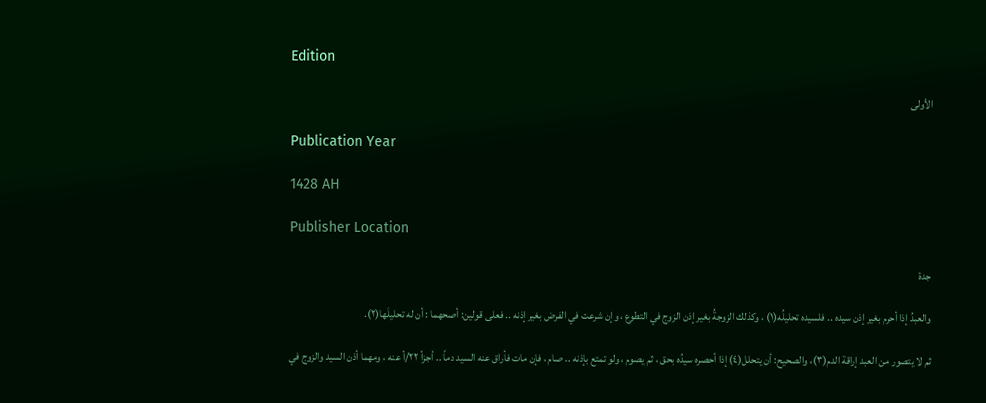Edition

الأولى

Publication Year

1428 AH

Publisher Location

جدة

والعبدُ إذا أحرم بغير إذن سيده .. فلسيده تحليلُه(١) ، وكذلك الزوجةُ بغير إذن الزوج في التطوع ، وإن شرعت في الفرض بغير إذنه .. فعلى قولين: أصحهما : أن له تحليلَها(٢).

ثم لا يتصور من العبد إراقة الدم(٣)، والصحيح: أن يتحلل(٤) إذا أحصره سيدُه بحق ، ثم يصوم ، ولو تمتع بإذنه .. صام ، فإن مات فأراق عنه السيد دماً .. أجزأ ٢٢/أ عنه ، ومهما أذن السيد والزوج في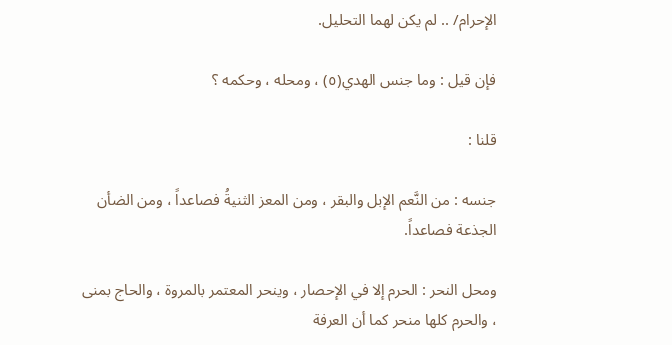الإحرام/ .. لم يكن لهما التحليل.

فإن قيل : وما جنس الهدي(٥) ، ومحله ، وحكمه ؟

قلنا :

جنسه : من النَّعم الإبل والبقر ، ومن المعز الثنيةُ فصاعداً ، ومن الضأن الجذعة فصاعداً.

ومحل النحر : الحرم إلا في الإحصار ، وينحر المعتمر بالمروة ، والحاج بمنى ، والحرم كلها منحر كما أن العرفة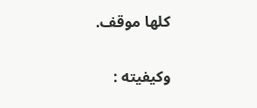كلها موقف.

وكيفيته :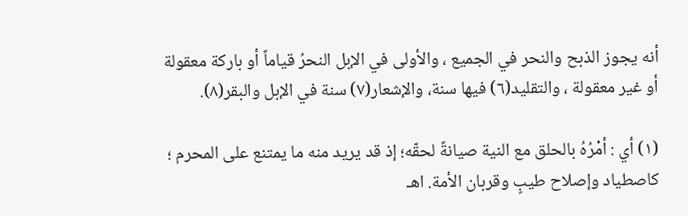أنه يجوز الذبح والنحر في الجميع ، والأولى في الإبل النحرُ قياماً أو باركة معقولة أو غير معقولة ، والتقليد(٦) فيها سنة، والإشعار(٧) سنة في الإبل والبقر(٨).

(١) أي : أمْرُهُ بالحلق مع النية صيانةً لحقّه؛ إذ قد يريد منه ما يمتنع على المحرم ؛ كاصطياد وإصلاح طيبٍ وقربان الأمة. اهـ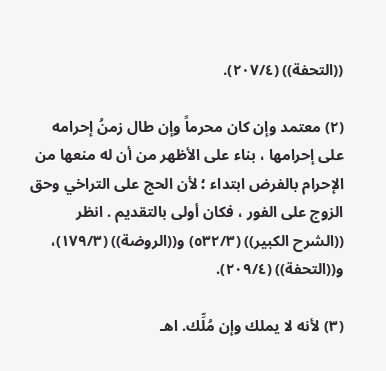((التحفة)) (٢٠٧/٤).

(٢) معتمد وإن كان محرماً وإن طال زمنُ إحرامه على إحرامها ، بناء على الأظهر من أن له منعها من الإحرام بالفرض ابتداء ؛ لأن الحج على التراخي وحق الزوج على الفور ، فكان أولى بالتقديم . انظر ((الشرح الكبير)) (٥٣٢/٣) و((الروضة)) (١٧٩/٣)، و((التحفة)) (٢٠٩/٤).

(٣) لأنه لا يملك وإن مُلِّك. اهـ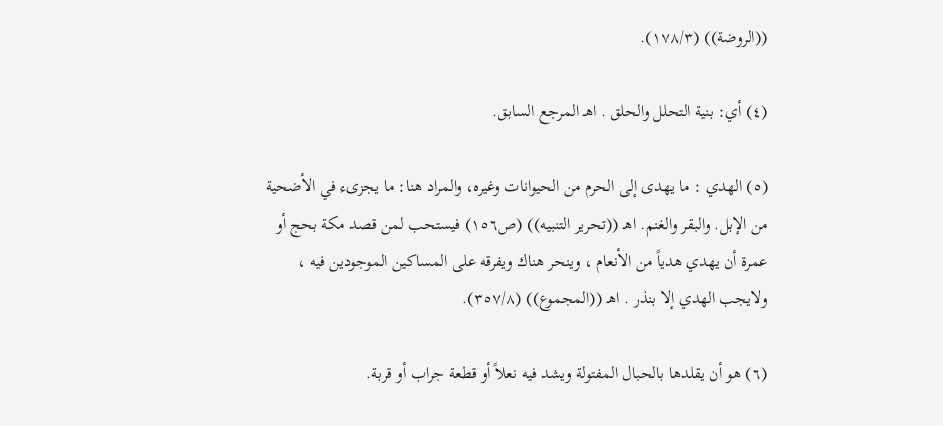((الروضة)) (١٧٨/٣).

(٤) أي: بنية التحلل والحلق . اهـ المرجع السابق.

(٥) الهدي : ما يهدى إلى الحرم من الحيوانات وغيره، والمراد هنا: ما يجزىء في الأضحية من الإبل. والبقر والغنم. اهـ ((تحرير التنبيه)) (ص١٥٦) فيستحب لمن قصد مكة بحج أو عمرة أن يهدي هدياً من الأنعام ، وينحر هناك ويفرقه على المساكين الموجودين فيه ، ولايجب الهدي إلا بنذر . اهـ ((المجموع)) (٣٥٧/٨).

(٦) هو أن يقلدها بالحبال المفتولة ويشد فيه نعلاً أو قطعة جراب أو قربة.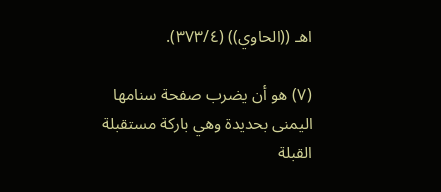اهـ ((الحاوي)) (٣٧٣/٤).

(٧) هو أن يضرب صفحة سنامها اليمنى بحديدة وهي باركة مستقبلة القبلة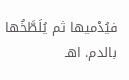فيُدْميها ثم يُلَطَّخُها بالدم. اهـ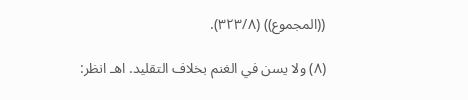((المجموع)) (٣٢٣/٨).

(٨) ولا يسن في الغنم بخلاف التقليد. اهـ انظر: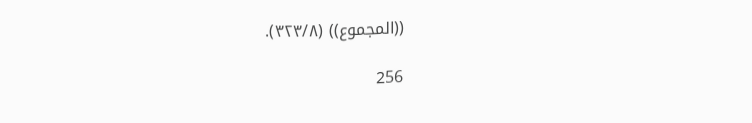((المجموع)) (٣٢٣/٨).

256